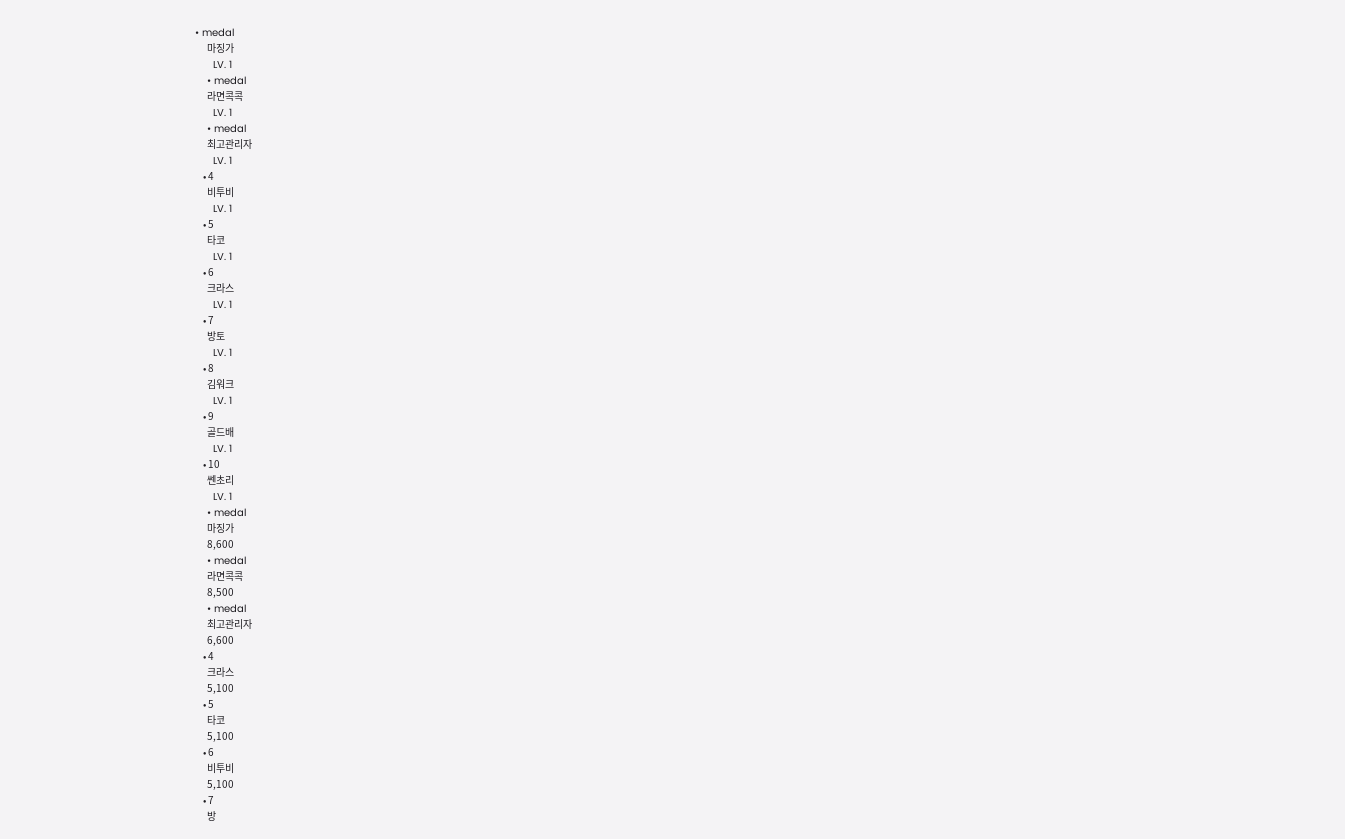• medal
      마징가
      LV. 1
    • medal
      라면콕콕
      LV. 1
    • medal
      최고관리자
      LV. 1
    • 4
      비투비
      LV. 1
    • 5
      타코
      LV. 1
    • 6
      크라스
      LV. 1
    • 7
      방토
      LV. 1
    • 8
      김워크
      LV. 1
    • 9
      골드배
      LV. 1
    • 10
      쎈초리
      LV. 1
    • medal
      마징가
      8,600
    • medal
      라면콕콕
      8,500
    • medal
      최고관리자
      6,600
    • 4
      크라스
      5,100
    • 5
      타코
      5,100
    • 6
      비투비
      5,100
    • 7
      방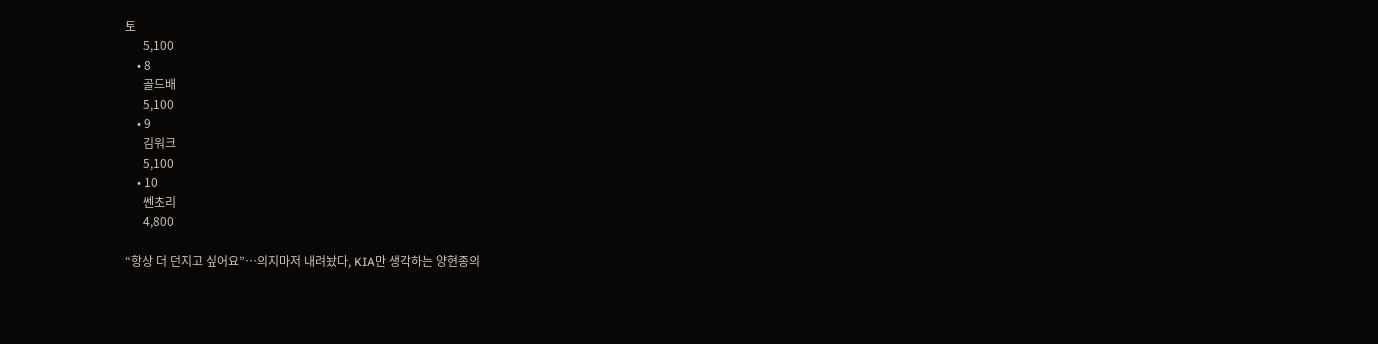토
      5,100
    • 8
      골드배
      5,100
    • 9
      김워크
      5,100
    • 10
      쎈초리
      4,800

“항상 더 던지고 싶어요”…의지마저 내려놨다, KIA만 생각하는 양현종의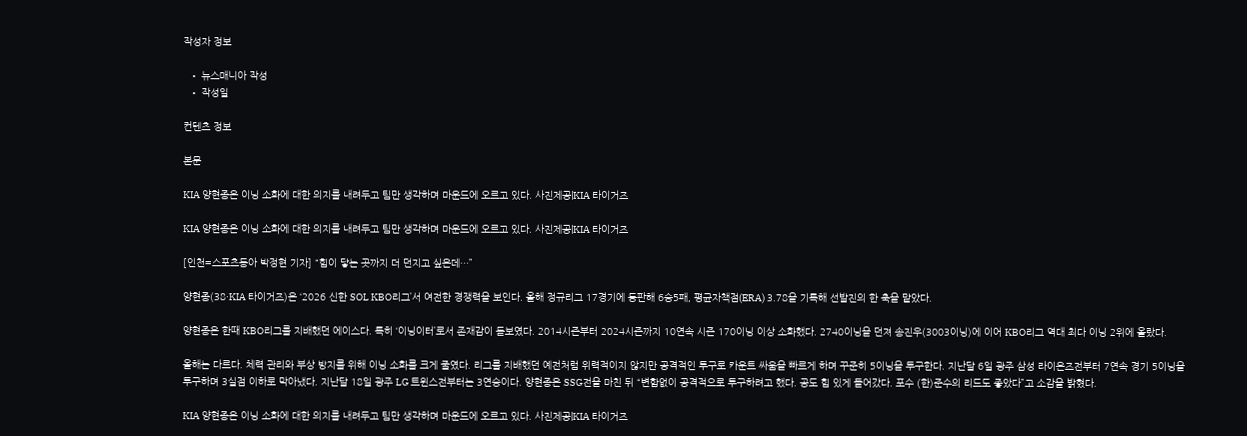작성자 정보

  • 뉴스매니아 작성
  • 작성일

컨텐츠 정보

본문

KIA 양현종은 이닝 소화에 대한 의지를 내려두고 팀만 생각하며 마운드에 오르고 있다. 사진제공|KIA 타이거즈

KIA 양현종은 이닝 소화에 대한 의지를 내려두고 팀만 생각하며 마운드에 오르고 있다. 사진제공|KIA 타이거즈

[인천=스포츠동아 박정현 기자] “힘이 닿는 곳까지 더 던지고 싶은데…”

양현종(38·KIA 타이거즈)은 ‘2026 신한 SOL KBO리그’서 여전한 경쟁력을 보인다. 올해 정규리그 17경기에 등판해 6승5패, 평균자책점(ERA) 3.78을 기록해 선발진의 한 축을 맡았다.

양현종은 한때 KBO리그를 지배했던 에이스다. 특히 ‘이닝이터’로서 존재감이 돋보였다. 2014시즌부터 2024시즌까지 10연속 시즌 170이닝 이상 소화했다. 2740이닝을 던져 송진우(3003이닝)에 이어 KBO리그 역대 최다 이닝 2위에 올랐다.

올해는 다르다. 체력 관리와 부상 방지를 위해 이닝 소화를 크게 줄였다. 리그를 지배했던 예전처럼 위력적이지 않지만 공격적인 투구로 카운트 싸움을 빠르게 하며 꾸준히 5이닝을 투구한다. 지난달 6일 광주 삼성 라이온즈전부터 7연속 경기 5이닝을 투구하며 3실점 이하로 막아냈다. 지난달 18일 광주 LG 트윈스전부터는 3연승이다. 양현종은 SSG전을 마친 뒤 “변함없이 공격적으로 투구하려고 했다. 공도 힘 있게 들어갔다. 포수 (한)준수의 리드도 좋았다”고 소감을 밝혔다.

KIA 양현종은 이닝 소화에 대한 의지를 내려두고 팀만 생각하며 마운드에 오르고 있다. 사진제공|KIA 타이거즈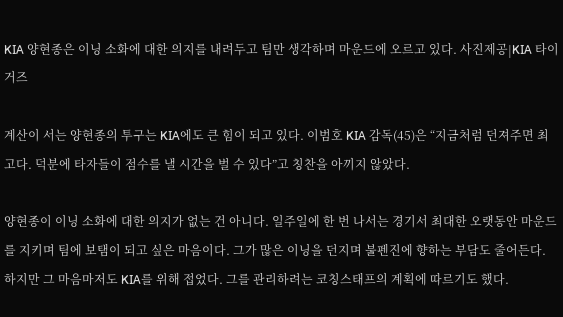KIA 양현종은 이닝 소화에 대한 의지를 내려두고 팀만 생각하며 마운드에 오르고 있다. 사진제공|KIA 타이거즈

계산이 서는 양현종의 투구는 KIA에도 큰 힘이 되고 있다. 이범호 KIA 감독(45)은 “지금처럼 던져주면 최고다. 덕분에 타자들이 점수를 낼 시간을 벌 수 있다”고 칭찬을 아끼지 않았다.

양현종이 이닝 소화에 대한 의지가 없는 건 아니다. 일주일에 한 번 나서는 경기서 최대한 오랫동안 마운드를 지키며 팀에 보탬이 되고 싶은 마음이다. 그가 많은 이닝을 던지며 불펜진에 향하는 부담도 줄어든다. 하지만 그 마음마저도 KIA를 위해 접었다. 그를 관리하려는 코칭스태프의 계획에 따르기도 했다.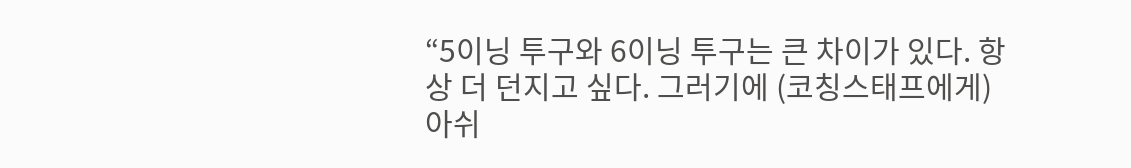“5이닝 투구와 6이닝 투구는 큰 차이가 있다. 항상 더 던지고 싶다. 그러기에 (코칭스태프에게) 아쉬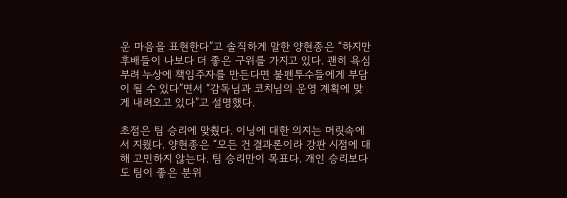운 마음을 표현한다”고 솔직하게 말한 양현종은 “하지만 후배들이 나보다 더 좋은 구위를 가지고 있다. 괜히 욕심부려 누상에 책임주자를 만든다면 불펜투수들에게 부담이 될 수 있다”면서 “감독님과 코치님의 운영 계획에 맞게 내려오고 있다”고 설명했다.

초점은 팀 승리에 맞췄다. 이닝에 대한 의지는 머릿속에서 지웠다. 양현종은 “모든 건 결과론이라 강판 시점에 대해 고민하지 않는다. 팀 승리만이 목표다. 개인 승리보다도 팀이 좋은 분위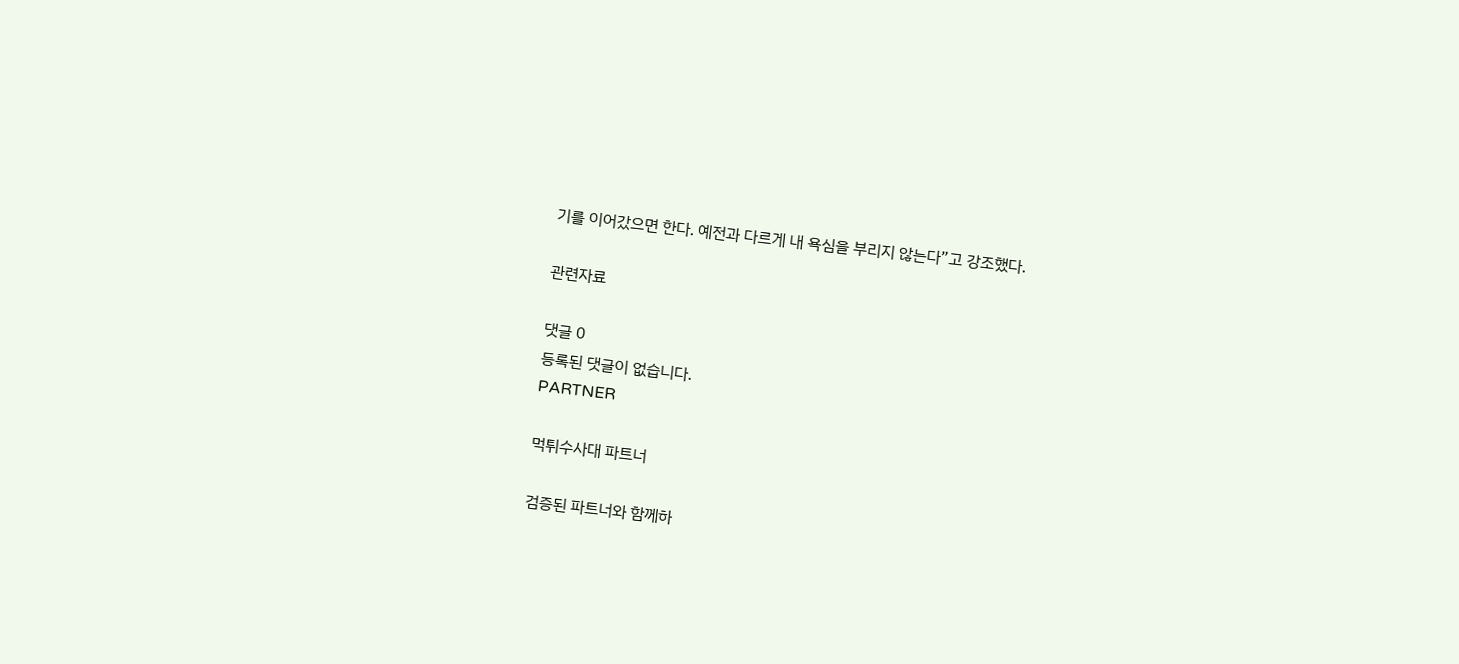기를 이어갔으면 한다. 예전과 다르게 내 욕심을 부리지 않는다”고 강조했다.

관련자료

댓글 0
등록된 댓글이 없습니다.
PARTNER

먹튀수사대 파트너

검증된 파트너와 함께하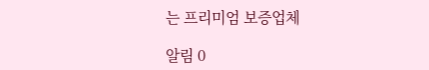는 프리미엄 보증업체

알림 0